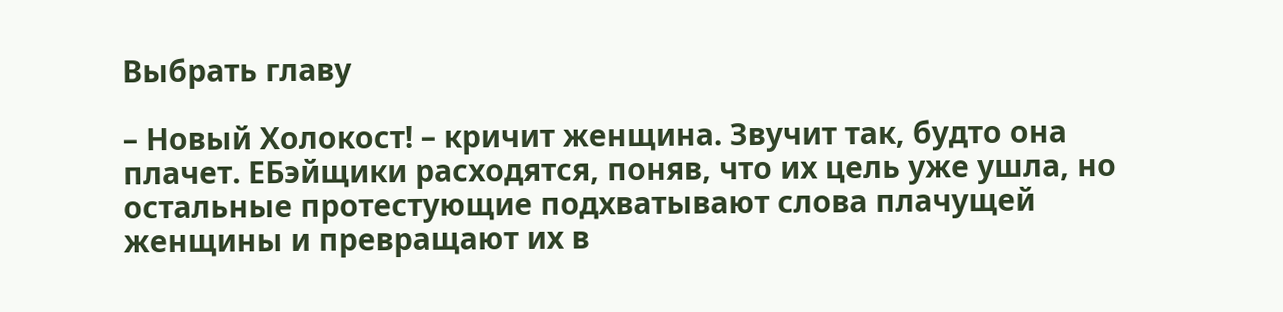Выбрать главу

– Новый Холокост! – кричит женщина. Звучит так, будто она плачет. ЕБэйщики расходятся, поняв, что их цель уже ушла, но остальные протестующие подхватывают слова плачущей женщины и превращают их в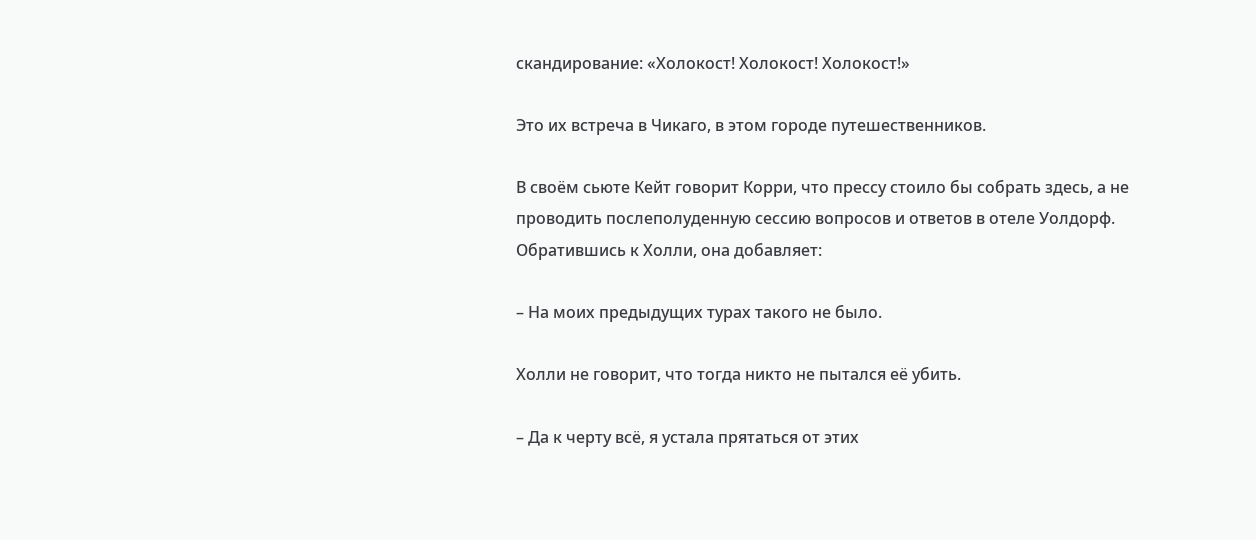скандирование: «Холокост! Холокост! Холокост!»

Это их встреча в Чикаго, в этом городе путешественников.

В своём сьюте Кейт говорит Корри, что прессу стоило бы собрать здесь, а не проводить послеполуденную сессию вопросов и ответов в отеле Уолдорф. Обратившись к Холли, она добавляет:

– На моих предыдущих турах такого не было.

Холли не говорит, что тогда никто не пытался её убить.

– Да к черту всё, я устала прятаться от этих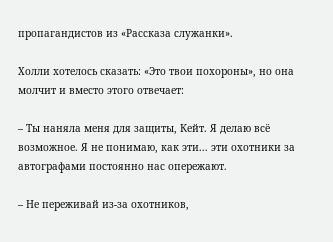пропагандистов из «Рассказа служанки».

Холли хотелось сказать: «Это твои похороны», но она молчит и вместо этого отвечает:

– Ты наняла меня для защиты, Кейт. Я делаю всё возможное. Я не понимаю, как эти... эти охотники за автографами постоянно нас опережают.

– Не переживай из-за охотников,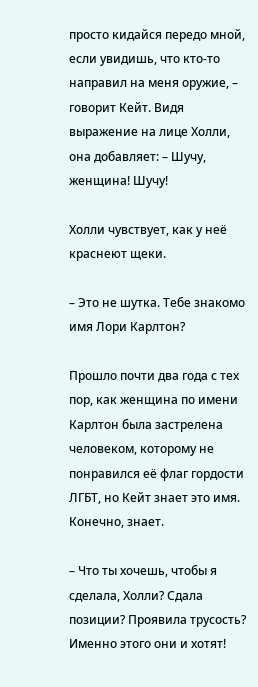просто кидайся передо мной, если увидишь, что кто-то направил на меня оружие, – говорит Кейт. Видя выражение на лице Холли, она добавляет: – Шучу, женщина! Шучу!

Холли чувствует, как у неё краснеют щеки.

– Это не шутка. Тебе знакомо имя Лори Карлтон?

Прошло почти два года с тех пор, как женщина по имени Карлтон была застрелена человеком, которому не понравился её флаг гордости ЛГБТ, но Кейт знает это имя. Конечно, знает.

– Что ты хочешь, чтобы я сделала, Холли? Сдала позиции? Проявила трусость? Именно этого они и хотят!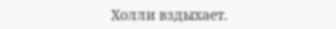Холли вздыхает.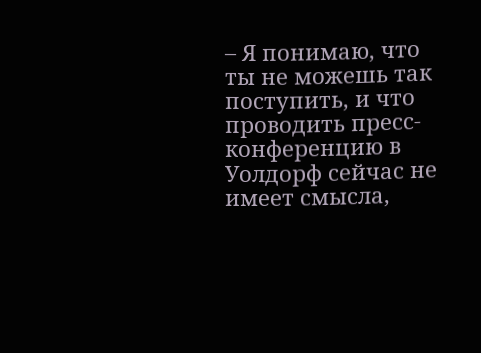– Я понимаю, что ты не можешь так поступить, и что проводить пресс-конференцию в Уолдорф сейчас не имеет смысла,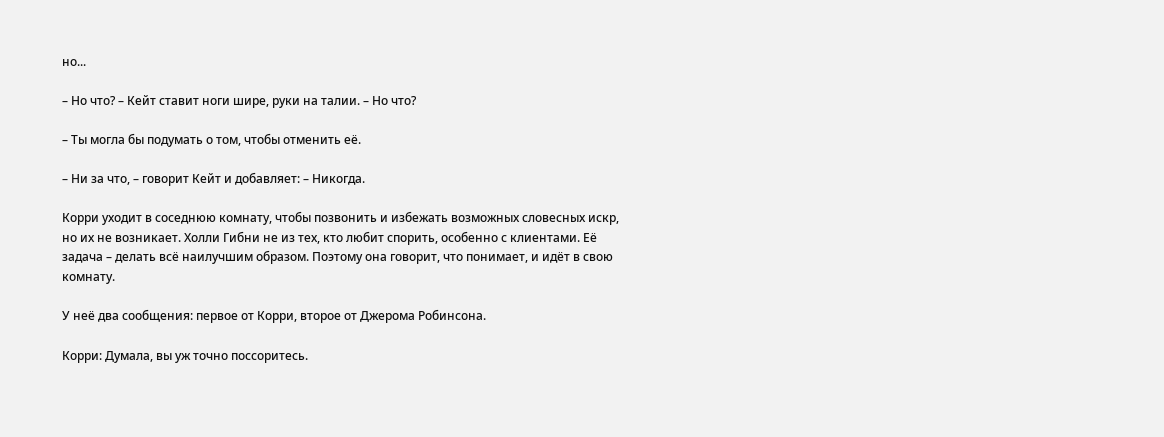но...

– Но что? – Кейт ставит ноги шире, руки на талии. – Но что?

– Ты могла бы подумать о том, чтобы отменить её.

– Ни за что, – говорит Кейт и добавляет: – Никогда.

Корри уходит в соседнюю комнату, чтобы позвонить и избежать возможных словесных искр, но их не возникает. Холли Гибни не из тех, кто любит спорить, особенно с клиентами. Её задача – делать всё наилучшим образом. Поэтому она говорит, что понимает, и идёт в свою комнату.

У неё два сообщения: первое от Корри, второе от Джерома Робинсона.

Корри: Думала, вы уж точно поссоритесь.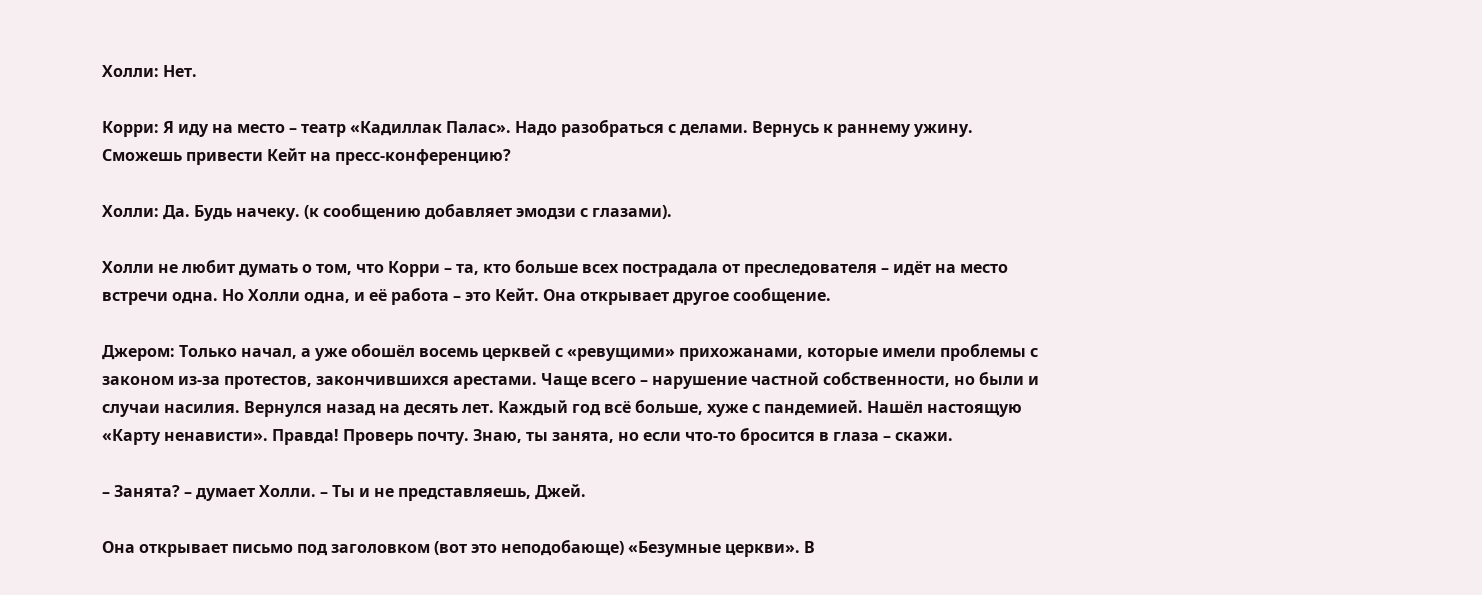Холли: Нет.

Корри: Я иду на место – театр «Кадиллак Палас». Надо разобраться с делами. Вернусь к раннему ужину. Сможешь привести Кейт на пресс-конференцию?

Холли: Да. Будь начеку. (к сообщению добавляет эмодзи с глазами).

Холли не любит думать о том, что Корри – та, кто больше всех пострадала от преследователя – идёт на место встречи одна. Но Холли одна, и её работа – это Кейт. Она открывает другое сообщение.

Джером: Только начал, а уже обошёл восемь церквей с «ревущими» прихожанами, которые имели проблемы с законом из-за протестов, закончившихся арестами. Чаще всего – нарушение частной собственности, но были и случаи насилия. Вернулся назад на десять лет. Каждый год всё больше, хуже с пандемией. Нашёл настоящую «Карту ненависти». Правда! Проверь почту. Знаю, ты занята, но если что-то бросится в глаза – скажи.

– Занята? – думает Холли. – Ты и не представляешь, Джей.

Она открывает письмо под заголовком (вот это неподобающе) «Безумные церкви». В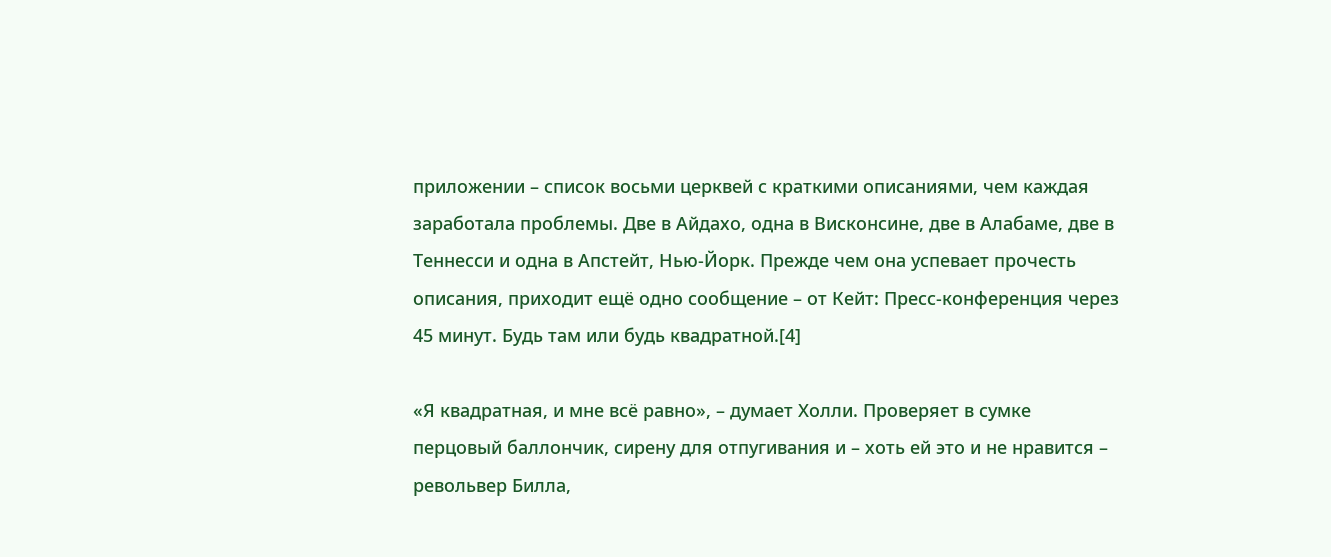приложении – список восьми церквей с краткими описаниями, чем каждая заработала проблемы. Две в Айдахо, одна в Висконсине, две в Алабаме, две в Теннесси и одна в Апстейт, Нью-Йорк. Прежде чем она успевает прочесть описания, приходит ещё одно сообщение – от Кейт: Пресс-конференция через 45 минут. Будь там или будь квадратной.[4]

«Я квадратная, и мне всё равно», – думает Холли. Проверяет в сумке перцовый баллончик, сирену для отпугивания и – хоть ей это и не нравится – револьвер Билла,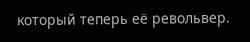который теперь её револьвер.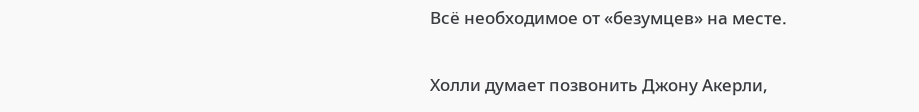Всё необходимое от «безумцев» на месте.

Холли думает позвонить Джону Акерли,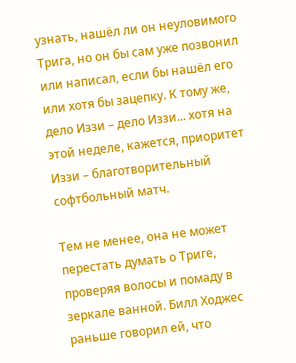узнать, нашёл ли он неуловимого Трига, но он бы сам уже позвонил или написал, если бы нашёл его или хотя бы зацепку. К тому же, дело Иззи – дело Иззи... хотя на этой неделе, кажется, приоритет Иззи – благотворительный софтбольный матч.

Тем не менее, она не может перестать думать о Триге, проверяя волосы и помаду в зеркале ванной. Билл Ходжес раньше говорил ей, что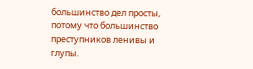большинство дел просты, потому что большинство преступников ленивы и глупы.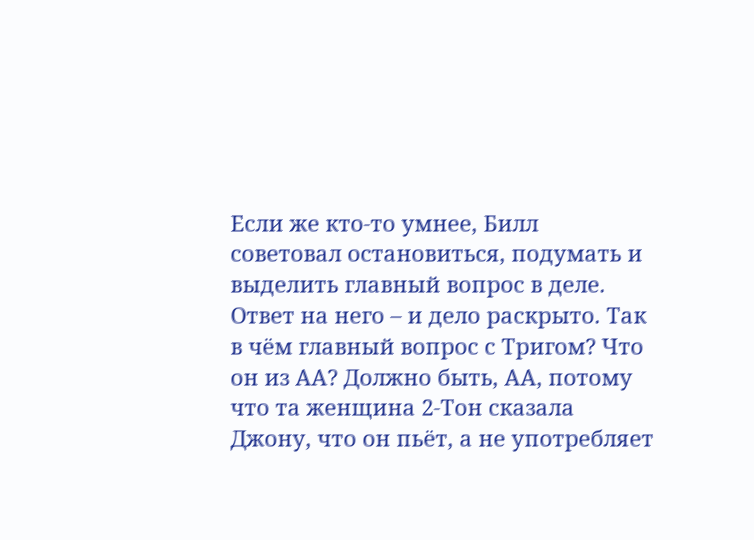Если же кто-то умнее, Билл советовал остановиться, подумать и выделить главный вопрос в деле. Ответ на него – и дело раскрыто. Так в чём главный вопрос с Тригом? Что он из АА? Должно быть, АА, потому что та женщина 2-Тон сказала Джону, что он пьёт, а не употребляет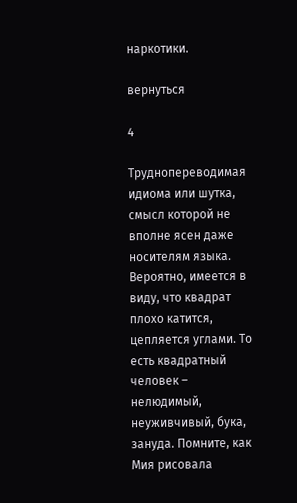наркотики.

вернуться

4

Труднопереводимая идиома или шутка, смысл которой не вполне ясен даже носителям языка. Вероятно, имеется в виду, что квадрат плохо катится, цепляется углами. То есть квадратный человек – нелюдимый, неуживчивый, бука, зануда. Помните, как Мия рисовала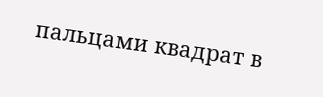пальцами квадрат в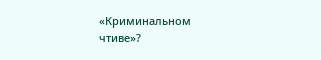«Криминальном чтиве»?